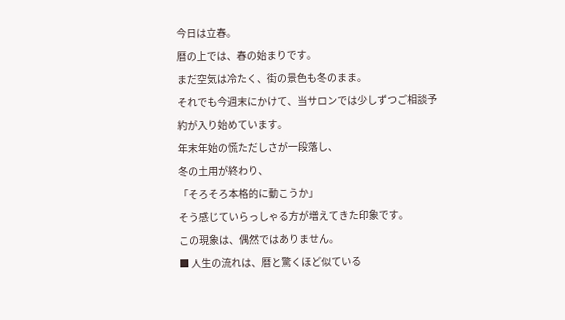今日は立春。
暦の上では、春の始まりです。
まだ空気は冷たく、街の景色も冬のまま。
それでも今週末にかけて、当サロンでは少しずつご相談予約が入り始めています。
年末年始の慌ただしさが一段落し、
冬の土用が終わり、
「そろそろ本格的に動こうか」
そう感じていらっしゃる方が増えてきた印象です。
この現象は、偶然ではありません。
■ 人生の流れは、暦と驚くほど似ている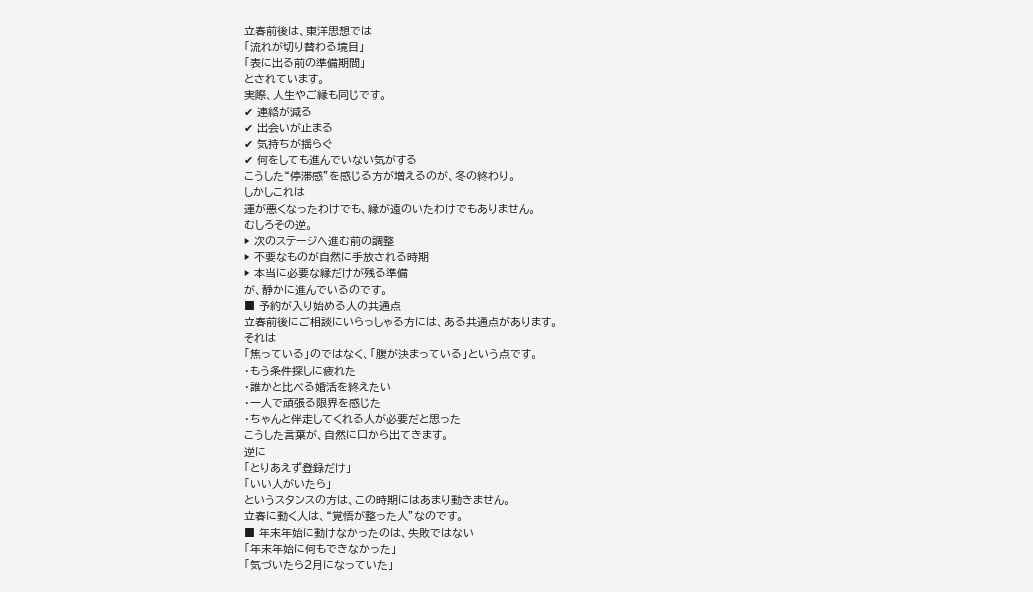立春前後は、東洋思想では
「流れが切り替わる境目」
「表に出る前の準備期間」
とされています。
実際、人生やご縁も同じです。
✔ 連絡が減る
✔ 出会いが止まる
✔ 気持ちが揺らぐ
✔ 何をしても進んでいない気がする
こうした“停滞感”を感じる方が増えるのが、冬の終わり。
しかしこれは
運が悪くなったわけでも、縁が遠のいたわけでもありません。
むしろその逆。
▶ 次のステージへ進む前の調整
▶ 不要なものが自然に手放される時期
▶ 本当に必要な縁だけが残る準備
が、静かに進んでいるのです。
■ 予約が入り始める人の共通点
立春前後にご相談にいらっしゃる方には、ある共通点があります。
それは
「焦っている」のではなく、「腹が決まっている」という点です。
・もう条件探しに疲れた
・誰かと比べる婚活を終えたい
・一人で頑張る限界を感じた
・ちゃんと伴走してくれる人が必要だと思った
こうした言葉が、自然に口から出てきます。
逆に
「とりあえず登録だけ」
「いい人がいたら」
というスタンスの方は、この時期にはあまり動きません。
立春に動く人は、“覚悟が整った人”なのです。
■ 年末年始に動けなかったのは、失敗ではない
「年末年始に何もできなかった」
「気づいたら2月になっていた」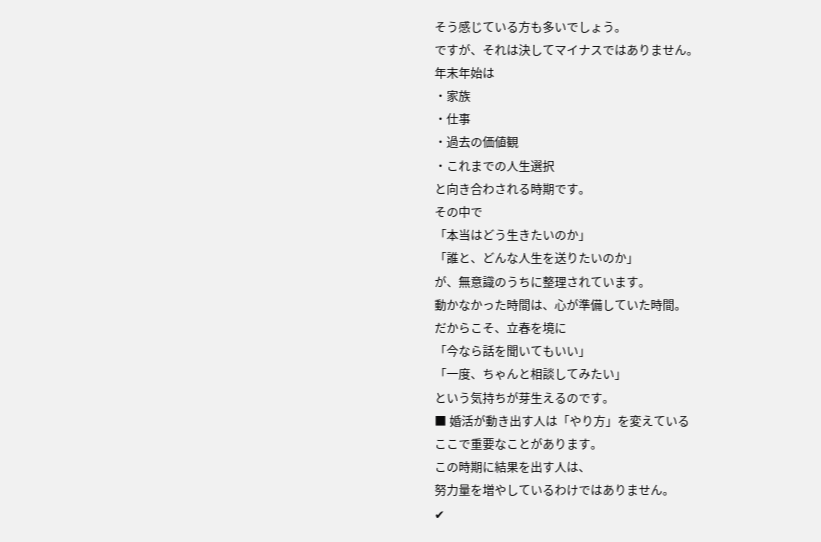そう感じている方も多いでしょう。
ですが、それは決してマイナスではありません。
年末年始は
・家族
・仕事
・過去の価値観
・これまでの人生選択
と向き合わされる時期です。
その中で
「本当はどう生きたいのか」
「誰と、どんな人生を送りたいのか」
が、無意識のうちに整理されています。
動かなかった時間は、心が準備していた時間。
だからこそ、立春を境に
「今なら話を聞いてもいい」
「一度、ちゃんと相談してみたい」
という気持ちが芽生えるのです。
■ 婚活が動き出す人は「やり方」を変えている
ここで重要なことがあります。
この時期に結果を出す人は、
努力量を増やしているわけではありません。
✔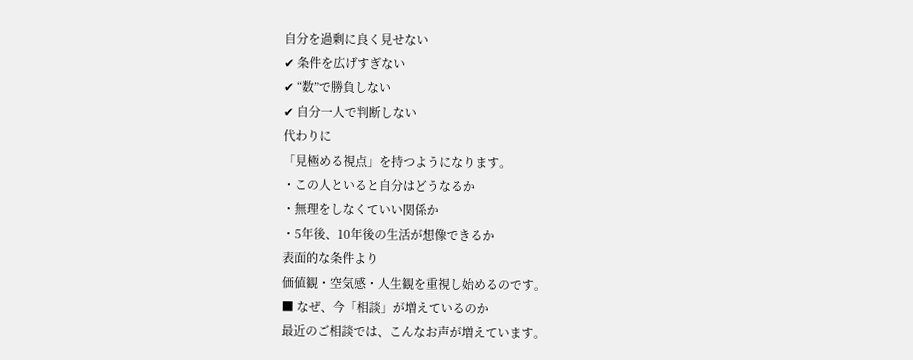自分を過剰に良く見せない
✔ 条件を広げすぎない
✔ “数”で勝負しない
✔ 自分一人で判断しない
代わりに
「見極める視点」を持つようになります。
・この人といると自分はどうなるか
・無理をしなくていい関係か
・5年後、10年後の生活が想像できるか
表面的な条件より
価値観・空気感・人生観を重視し始めるのです。
■ なぜ、今「相談」が増えているのか
最近のご相談では、こんなお声が増えています。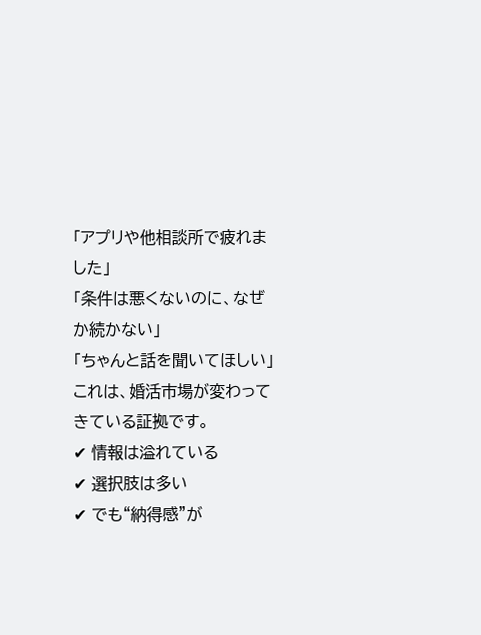「アプリや他相談所で疲れました」
「条件は悪くないのに、なぜか続かない」
「ちゃんと話を聞いてほしい」
これは、婚活市場が変わってきている証拠です。
✔ 情報は溢れている
✔ 選択肢は多い
✔ でも“納得感”が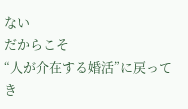ない
だからこそ
“人が介在する婚活”に戻ってき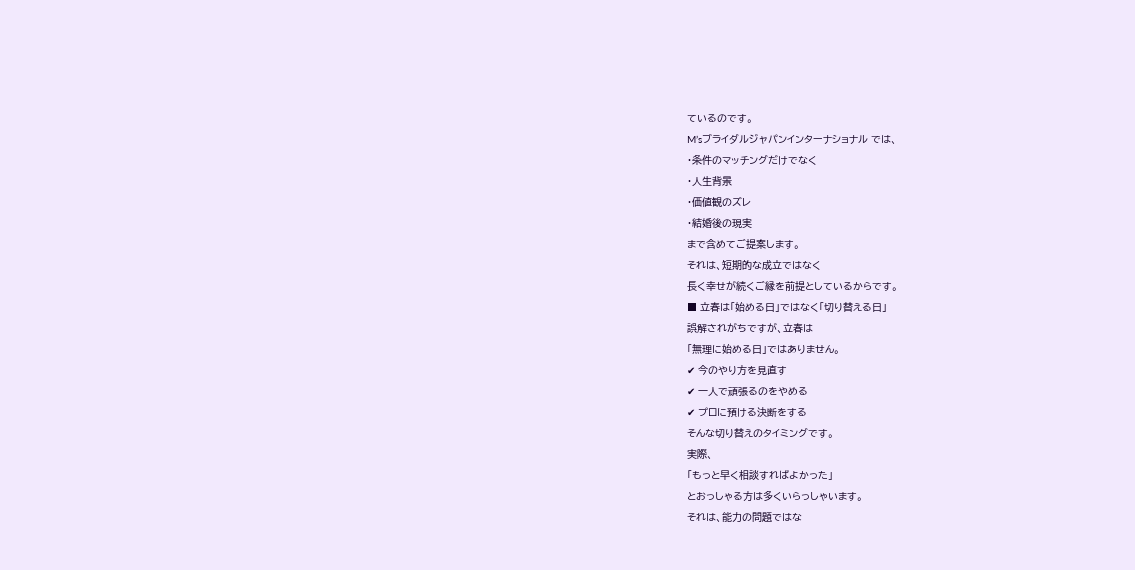ているのです。
M’sブライダルジャパンインターナショナル では、
・条件のマッチングだけでなく
・人生背景
・価値観のズレ
・結婚後の現実
まで含めてご提案します。
それは、短期的な成立ではなく
長く幸せが続くご縁を前提としているからです。
■ 立春は「始める日」ではなく「切り替える日」
誤解されがちですが、立春は
「無理に始める日」ではありません。
✔ 今のやり方を見直す
✔ 一人で頑張るのをやめる
✔ プロに預ける決断をする
そんな切り替えのタイミングです。
実際、
「もっと早く相談すればよかった」
とおっしゃる方は多くいらっしゃいます。
それは、能力の問題ではな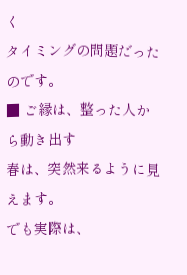く
タイミングの問題だったのです。
■ ご縁は、整った人から動き出す
春は、突然来るように見えます。
でも実際は、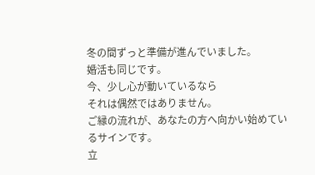冬の間ずっと準備が進んでいました。
婚活も同じです。
今、少し心が動いているなら
それは偶然ではありません。
ご縁の流れが、あなたの方へ向かい始めているサインです。
立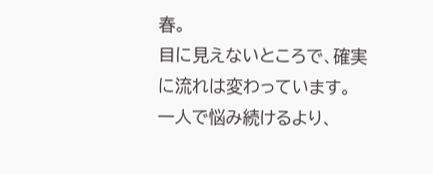春。
目に見えないところで、確実に流れは変わっています。
一人で悩み続けるより、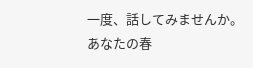一度、話してみませんか。
あなたの春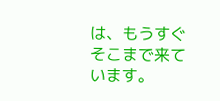は、もうすぐそこまで来ています。